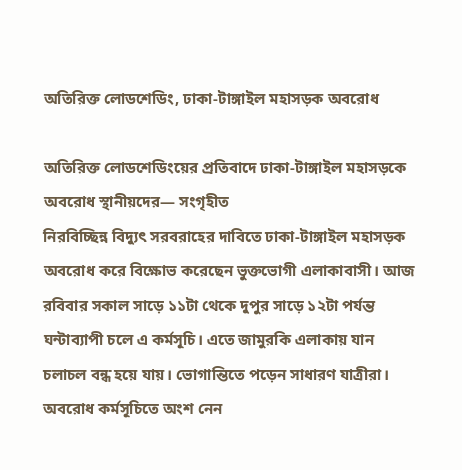অতিরিক্ত লোডশেডিং, ঢাকা-টাঙ্গাইল মহাসড়ক অবরোধ

অতিরিক্ত লোডশেডিংয়ের প্রতিবাদে ঢাকা-টাঙ্গাইল মহাসড়কে অবরোধ স্থানীয়দের— সংগৃহীত
নিরবিচ্ছিন্ন বিদ্যুৎ সরবরাহের দাবিতে ঢাকা-টাঙ্গাইল মহাসড়ক অবরোধ করে বিক্ষোভ করেছেন ভুক্তভোগী এলাকাবাসী। আজ রবিবার সকাল সাড়ে ১১টা থেকে দুপুর সাড়ে ১২টা পর্যন্ত ঘন্টাব্যাপী চলে এ কর্মসূচি। এতে জামুরকি এলাকায় যান চলাচল বন্ধ হয়ে যায়। ভোগান্তিতে পড়েন সাধারণ যাত্রীরা।
অবরোধ কর্মসূচিতে অংশ নেন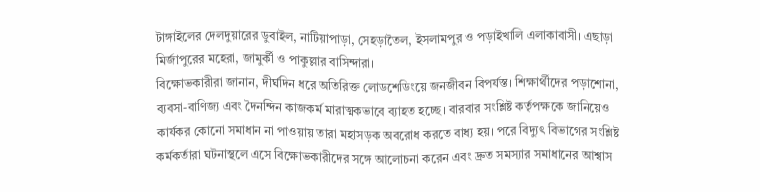টাঙ্গাইলের দেলদুয়ারের ডুবাইল, নাটিয়াপাড়া, সেহড়াতৈল, ইসলামপুর ও পড়াইখালি এলাকাবাসী। এছাড়া মির্জাপুরের মহেরা, জামুর্কী ও পাকুল্লার বাসিন্দারা।
বিক্ষোভকারীরা জানান, দীর্ঘদিন ধরে অতিরিক্ত লোডশেডিংয়ে জনজীবন বিপর্যস্ত। শিক্ষার্থীদের পড়াশোনা, ব্যবসা-বাণিজ্য এবং দৈনন্দিন কাজকর্ম মারাত্মকভাবে ব্যাহত হচ্ছে। বারবার সংশ্লিষ্ট কর্তৃপক্ষকে জানিয়েও কার্যকর কোনো সমাধান না পাওয়ায় তারা মহাসড়ক অবরোধ করতে বাধ্য হয়। পরে বিদ্যুৎ বিভাগের সংশ্লিষ্ট কর্মকর্তারা ঘটনাস্থলে এসে বিক্ষোভকারীদের সঙ্গে আলোচনা করেন এবং দ্রুত সমস্যার সমাধানের আশ্বাস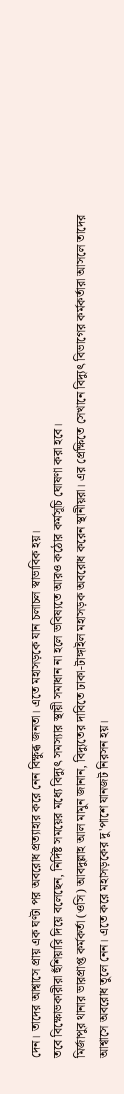দেন। তাদের আশ্বাসে প্রায় এক ঘণ্টা পর অবরোধ প্রত্যাহার করে নেন বিক্ষুব্ধ জনতা। এতে মহাসড়কে যান চলাচল স্বাভাবিক হয়।
তবে বিক্ষোভকারীরা হুঁশিয়ারি দিয়ে বলেছেন, নির্দিষ্ট সময়ের মধ্যে বিদ্যুৎ সমস্যার স্থায়ী সমাধান না হলে ভবিষ্যতে আরও কঠোর কর্মসূচি ঘোষণা করা হবে।
মির্জাপুর থানার ভারপ্রাপ্ত কর্মকর্তা (ওসি) আবদুল্লাহ আল মামুন জানান, বিদ্যুতের দাবিতে ঢাকা-টাঙ্গাইল মহাসড়ক অবরোধ করেন স্থানীয়রা। এর প্রেক্ষিতে সেখানে বিদ্যুৎ বিভাগের কর্মকর্তারা আসলে তাদের আশ্বাসে অবরোধ তুলে নেন। এতে করে মহাসড়কের দু'পাশে যানজট নিরসন হয়।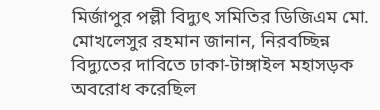মির্জাপুর পল্লী বিদ্যুৎ সমিতির ডিজিএম মো. মোখলেসুর রহমান জানান, নিরবচ্ছিন্ন বিদ্যুতের দাবিতে ঢাকা-টাঙ্গাইল মহাসড়ক অবরোধ করেছিল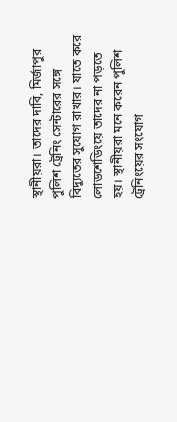স্থানীয়রা। তাদের দাবি, মির্জাপুর পুলিশ ট্রেনিং সেন্টারের সঙ্গে বিদ্যুতের সুযোগ রাখার। যাতে করে লোডশেডিংয়ে তাদের না পড়তে হয়। স্থানীয়রা মনে করেন পুলিশ ট্রেনিংয়ের সংযোগ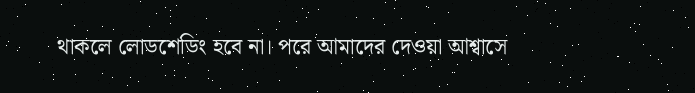থাকলে লোডশেডিং হবে না। পরে আমাদের দেওয়া আশ্বাসে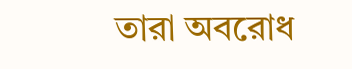তারা অবরোধ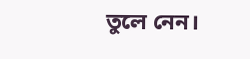তুলে নেন।